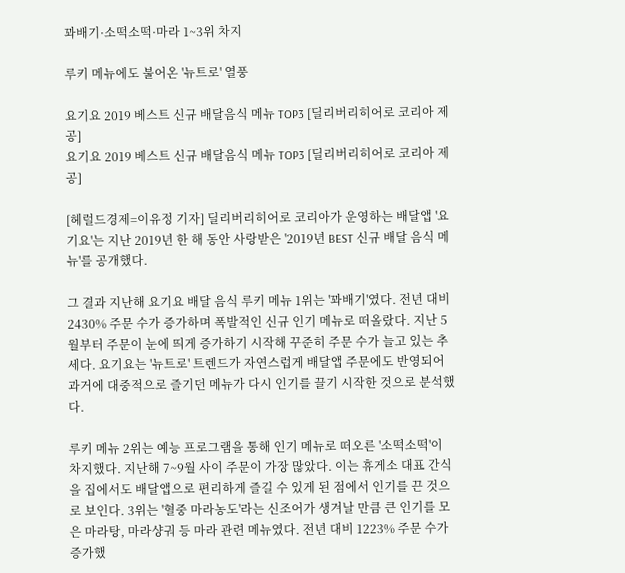꽈배기·소떡소떡·마라 1~3위 차지

루키 메뉴에도 불어온 '뉴트로' 열풍

요기요 2019 베스트 신규 배달음식 메뉴 TOP3 [딜리버리히어로 코리아 제공]
요기요 2019 베스트 신규 배달음식 메뉴 TOP3 [딜리버리히어로 코리아 제공]

[헤럴드경제=이유정 기자] 딜리버리히어로 코리아가 운영하는 배달앱 '요기요'는 지난 2019년 한 해 동안 사랑받은 '2019년 BEST 신규 배달 음식 메뉴'를 공개했다.

그 결과 지난해 요기요 배달 음식 루키 메뉴 1위는 '꽈배기'였다. 전년 대비 2430% 주문 수가 증가하며 폭발적인 신규 인기 메뉴로 떠올랐다. 지난 5월부터 주문이 눈에 띄게 증가하기 시작해 꾸준히 주문 수가 늘고 있는 추세다. 요기요는 '뉴트로' 트렌드가 자연스럽게 배달앱 주문에도 반영되어 과거에 대중적으로 즐기던 메뉴가 다시 인기를 끌기 시작한 것으로 분석했다.

루키 메뉴 2위는 예능 프로그램을 통해 인기 메뉴로 떠오른 '소떡소떡'이 차지했다. 지난해 7~9월 사이 주문이 가장 많았다. 이는 휴게소 대표 간식을 집에서도 배달앱으로 편리하게 즐길 수 있게 된 점에서 인기를 끈 것으로 보인다. 3위는 '혈중 마라농도'라는 신조어가 생겨날 만큼 큰 인기를 모은 마라탕, 마라샹궈 등 마라 관련 메뉴였다. 전년 대비 1223% 주문 수가 증가했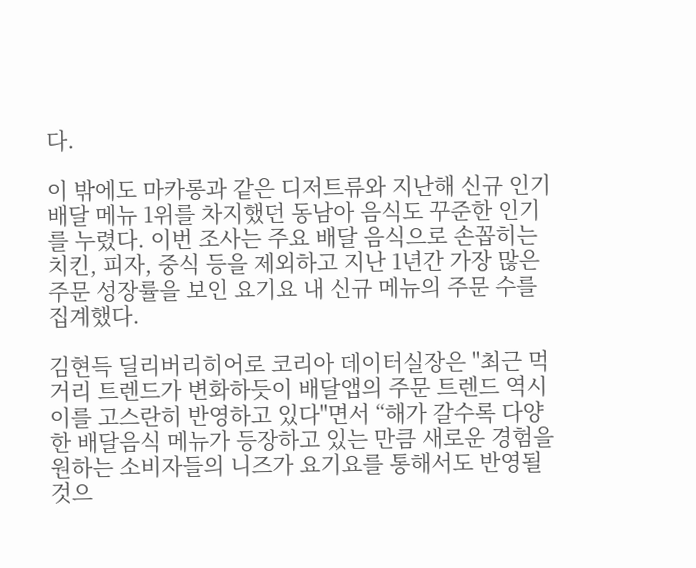다.

이 밖에도 마카롱과 같은 디저트류와 지난해 신규 인기 배달 메뉴 1위를 차지했던 동남아 음식도 꾸준한 인기를 누렸다. 이번 조사는 주요 배달 음식으로 손꼽히는 치킨, 피자, 중식 등을 제외하고 지난 1년간 가장 많은 주문 성장률을 보인 요기요 내 신규 메뉴의 주문 수를 집계했다.

김현득 딜리버리히어로 코리아 데이터실장은 "최근 먹거리 트렌드가 변화하듯이 배달앱의 주문 트렌드 역시 이를 고스란히 반영하고 있다"면서 “해가 갈수록 다양한 배달음식 메뉴가 등장하고 있는 만큼 새로운 경험을 원하는 소비자들의 니즈가 요기요를 통해서도 반영될 것으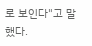로 보인다"고 말했다.